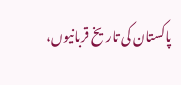پاکستان کی تاریخ قربانیوں،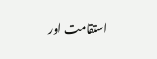استقامت اور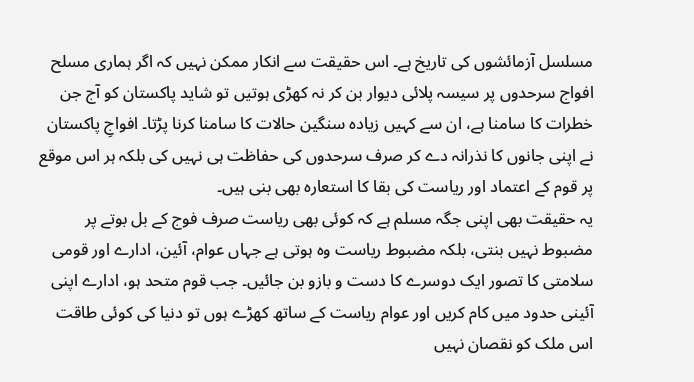مسلسل آزمائشوں کی تاریخ ہے۔ اس حقیقت سے انکار ممکن نہیں کہ اگر ہماری مسلح افواج سرحدوں پر سیسہ پلائی دیوار بن کر نہ کھڑی ہوتیں تو شاید پاکستان کو آج جن خطرات کا سامنا ہے، ان سے کہیں زیادہ سنگین حالات کا سامنا کرنا پڑتا۔ افواجِ پاکستان نے اپنی جانوں کا نذرانہ دے کر صرف سرحدوں کی حفاظت ہی نہیں کی بلکہ ہر اس موقع پر قوم کے اعتماد اور ریاست کی بقا کا استعارہ بھی بنی ہیں۔
یہ حقیقت بھی اپنی جگہ مسلم ہے کہ کوئی بھی ریاست صرف فوج کے بل بوتے پر مضبوط نہیں بنتی، بلکہ مضبوط ریاست وہ ہوتی ہے جہاں عوام، آئین، ادارے اور قومی سلامتی کا تصور ایک دوسرے کا دست و بازو بن جائیں۔ جب قوم متحد ہو، ادارے اپنی آئینی حدود میں کام کریں اور عوام ریاست کے ساتھ کھڑے ہوں تو دنیا کی کوئی طاقت اس ملک کو نقصان نہیں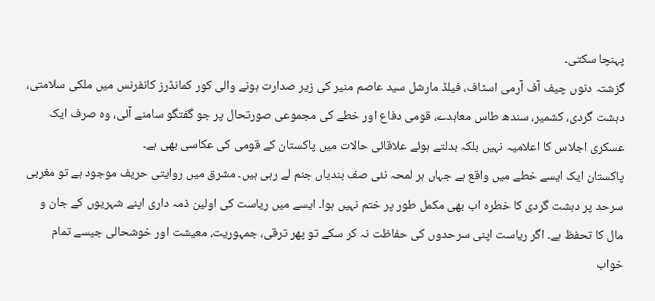پہنچا سکتی۔
گزشتہ دنوں چیف آف آرمی اسٹاف، فیلڈ مارشل سید عاصم منیر کی زیر صدارت ہونے والی کور کمانڈرز کانفرنس میں ملکی سلامتی، دہشت گردی، کشمیر، سندھ طاس معاہدے، قومی دفاع اور خطے کی مجموعی صورتحال پر جو گفتگو سامنے آئی، وہ صرف ایک عسکری اجلاس کا اعلامیہ نہیں بلکہ بدلتے ہوئے علاقائی حالات میں پاکستان کے قومی کی عکاسی بھی ہے۔
پاکستان ایک ایسے خطے میں واقع ہے جہاں ہر لمحہ نئی صف بندیاں جنم لے رہی ہیں۔ مشرق میں روایتی حریف موجود ہے تو مغربی سرحد پر دہشت گردی کا خطرہ اب بھی مکمل طور پر ختم نہیں ہوا۔ ایسے میں ریاست کی اولین ذمہ داری اپنے شہریوں کے جان و مال کا تحفظ ہے۔ اگر ریاست اپنی سرحدوں کی حفاظت نہ کر سکے تو پھر ترقی، جمہوریت، معیشت اور خوشحالی جیسے تمام خواب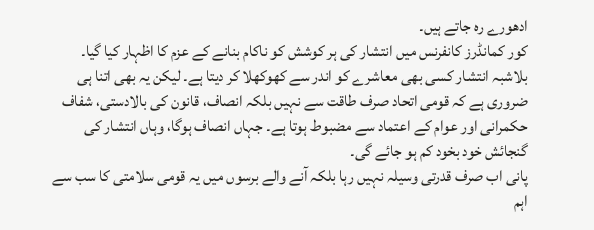ادھورے رہ جاتے ہیں۔
کور کمانڈرز کانفرنس میں انتشار کی ہر کوشش کو ناکام بنانے کے عزم کا اظہار کیا گیا۔ بلاشبہ انتشار کسی بھی معاشرے کو اندر سے کھوکھلا کر دیتا ہے۔ لیکن یہ بھی اتنا ہی ضروری ہے کہ قومی اتحاد صرف طاقت سے نہیں بلکہ انصاف، قانون کی بالادستی، شفاف حکمرانی اور عوام کے اعتماد سے مضبوط ہوتا ہے۔ جہاں انصاف ہوگا، وہاں انتشار کی گنجائش خود بخود کم ہو جائے گی۔
پانی اب صرف قدرتی وسیلہ نہیں رہا بلکہ آنے والے برسوں میں یہ قومی سلامتی کا سب سے اہم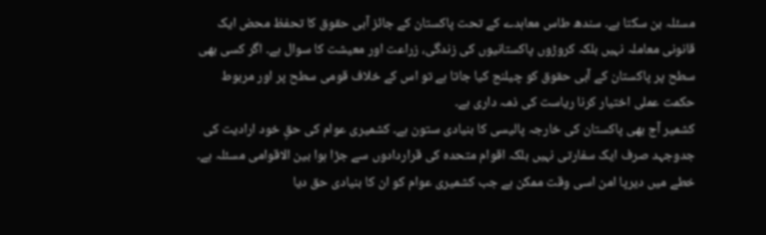مسئلہ بن سکتا ہے۔ سندھ طاس معاہدے کے تحت پاکستان کے جائز آبی حقوق کا تحفظ محض ایک قانونی معاملہ نہیں بلکہ کروڑوں پاکستانیوں کی زندگی، زراعت اور معیشت کا سوال ہے۔ اگر کسی بھی سطح پر پاکستان کے آبی حقوق کو چیلنج کیا جاتا ہے تو اس کے خلاف قومی سطح پر اور مربوط حکمت عملی اختیار کرنا ریاست کی ذمہ داری ہے۔
کشمیر آج بھی پاکستان کی خارجہ پالیسی کا بنیادی ستون ہے۔ کشمیری عوام کی حقِ خود ارادیت کی جدوجہد صرف ایک سفارتی نہیں بلکہ اقوام متحدہ کی قراردادوں سے جڑا ہوا بین الاقوامی مسئلہ ہے۔ خطے میں دیرپا امن اسی وقت ممکن ہے جب کشمیری عوام کو ان کا بنیادی حق دیا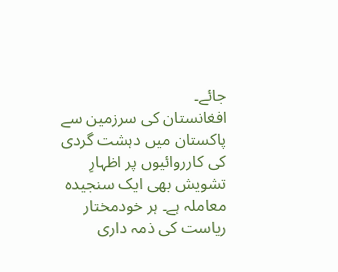جائے۔
افغانستان کی سرزمین سے پاکستان میں دہشت گردی کی کارروائیوں پر اظہارِ تشویش بھی ایک سنجیدہ معاملہ ہے۔ ہر خودمختار ریاست کی ذمہ داری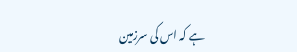ہے کہ اس کی سرزمین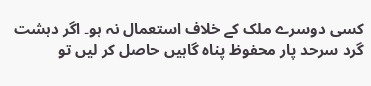کسی دوسرے ملک کے خلاف استعمال نہ ہو۔ اگر دہشت گرد سرحد پار محفوظ پناہ گاہیں حاصل کر لیں تو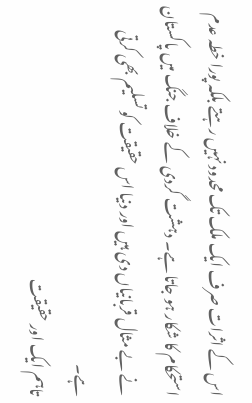اس کے اثرات صرف ایک ملک تک محدود نہیں رہتے بلکہ پورا خطہ عدم استحکام کا شکار ہو جاتا ہے۔ دہشت گردی کے خلاف جنگ میں پاکستان نے بے مثال قربانیاں دی ہیں اور دنیا اس حقیقت کو تسلیم بھی کرتی ہے۔
تاہم ایک اور حقیقت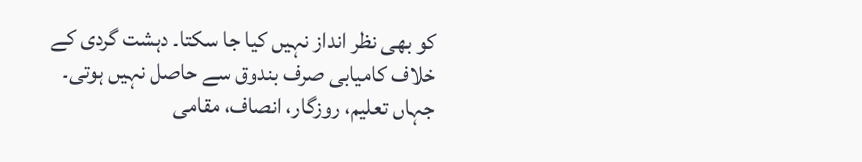کو بھی نظر انداز نہیں کیا جا سکتا۔ دہشت گردی کے خلاف کامیابی صرف بندوق سے حاصل نہیں ہوتی۔ جہاں تعلیم، روزگار، انصاف، مقامی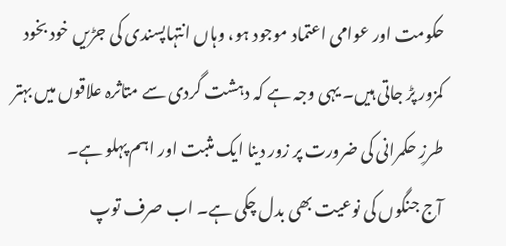حکومت اور عوامی اعتماد موجود ہو، وہاں انتہاپسندی کی جڑیں خود بخود کمزور پڑ جاتی ہیں۔ یہی وجہ ہے کہ دہشت گردی سے متاثرہ علاقوں میں بہتر طرزِ حکمرانی کی ضرورت پر زور دینا ایک مثبت اور اہم پہلو ہے۔
آج جنگوں کی نوعیت بھی بدل چکی ہے۔ اب صرف توپ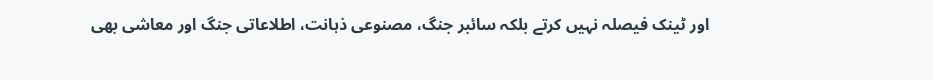اور ٹینک فیصلہ نہیں کرتے بلکہ سائبر جنگ، مصنوعی ذہانت، اطلاعاتی جنگ اور معاشی بھی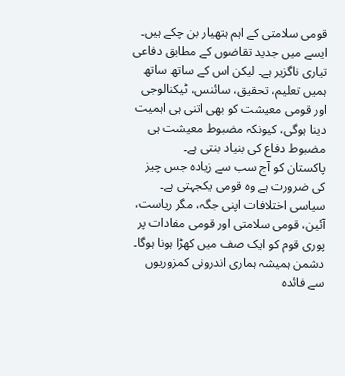قومی سلامتی کے اہم ہتھیار بن چکے ہیں۔ ایسے میں جدید تقاضوں کے مطابق دفاعی تیاری ناگزیر ہے۔ لیکن اس کے ساتھ ساتھ ہمیں تعلیم، تحقیق، سائنس، ٹیکنالوجی اور قومی معیشت کو بھی اتنی ہی اہمیت دینا ہوگی، کیونکہ مضبوط معیشت ہی مضبوط دفاع کی بنیاد بنتی ہے۔
پاکستان کو آج سب سے زیادہ جس چیز کی ضرورت ہے وہ قومی یکجہتی ہے۔ سیاسی اختلافات اپنی جگہ، مگر ریاست، آئین، قومی سلامتی اور قومی مفادات پر پوری قوم کو ایک صف میں کھڑا ہونا ہوگا۔ دشمن ہمیشہ ہماری اندرونی کمزوریوں سے فائدہ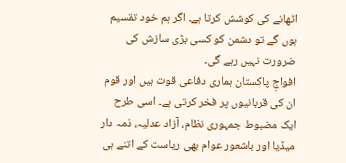اٹھانے کی کوشش کرتا ہے۔ اگر ہم خود تقسیم ہوں گے تو دشمن کو کسی بڑی سازش کی ضرورت نہیں رہے گی۔
افواجِ پاکستان ہماری دفاعی قوت ہیں اور قوم ان کی قربانیوں پر فخر کرتی ہے۔ اسی طرح ایک مضبوط جمہوری نظام، آزاد عدلیہ، ذمہ دار میڈیا اور باشعور عوام بھی ریاست کے اتنے ہی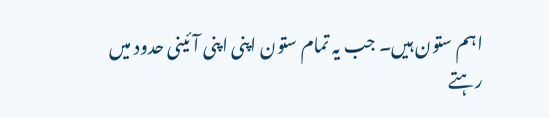اہم ستون ہیں۔ جب یہ تمام ستون اپنی اپنی آئینی حدود میں رہتے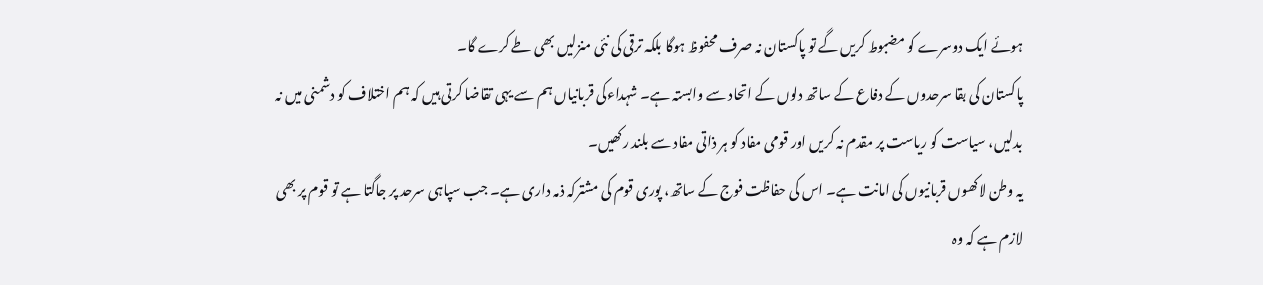ہوئے ایک دوسرے کو مضبوط کریں گے تو پاکستان نہ صرف محفوظ ہوگا بلکہ ترقی کی نئی منزلیں بھی طے کرے گا۔
پاکستان کی بقا سرحدوں کے دفاع کے ساتھ دلوں کے اتحاد سے وابستہ ہے۔ شہداءکی قربانیاں ہم سے یہی تقاضا کرتی ہیں کہ ہم اختلاف کو دشمنی میں نہ بدلیں، سیاست کو ریاست پر مقدم نہ کریں اور قومی مفاد کو ہر ذاتی مفاد سے بلند رکھیں۔
یہ وطن لاکھوں قربانیوں کی امانت ہے۔ اس کی حفاظت فوج کے ساتھ، پوری قوم کی مشترکہ ذمہ داری ہے۔ جب سپاہی سرحد پر جاگتا ہے تو قوم پر بھی لازم ہے کہ وہ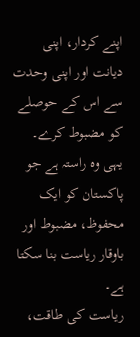اپنے کردار، اپنی دیانت اور اپنی وحدت سے اس کے حوصلے کو مضبوط کرے۔ یہی وہ راستہ ہے جو پاکستان کو ایک محفوظ، مضبوط اور باوقار ریاست بنا سکتا ہے۔
ریاست کی طاقت،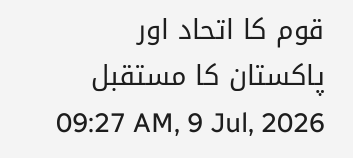قوم کا اتحاد اور پاکستان کا مستقبل
09:27 AM, 9 Jul, 2026